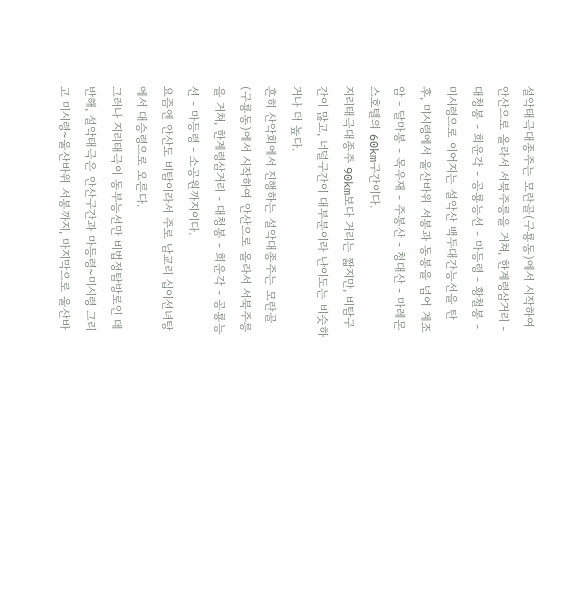설악태극대종주는 모란골(구룡동)에서 시작하여 안산으로 올라서 서북주릉을 거쳐, 한계령삼거리 - 대청봉 - 희운각 - 공룡능선 - 마등령 - 황철봉 - 미시령으로 이어지는 설악산 백두대간능선을 탄 후, 미시령에서 울산바위 서봉과 동봉을 넘어 계조암 - 달마봉 - 목우재 - 주봉산 - 청대산 - 마레몬스호텔의 60km구간이다.
지리태극대종주 90km보다 거리는 짧지만, 비탐구간이 많고, 너덜구간이 대부분이라 난이도는 비슷하거나 더 높다.
흔히 산악회에서 진행하는 설악대종주는 모란골(구룡동)에서 시작하여 안산으로 올라서 서북주릉을 거쳐, 한계령삼거리 - 대청봉 - 희운각 - 공룡능선 - 마등령 - 소공원까지이다.
요즘엔 안산도 비탐이라서 주로 남교리 십이선녀탕에서 대승령으로 오른다.
그러나 지리태극이 동부능선만 비법정탐방로인 데 반해, 설악태극은 안산구간과 마등령~미시령 그리고 미시령~울산바위 서봉까지, 마지막으로 울산바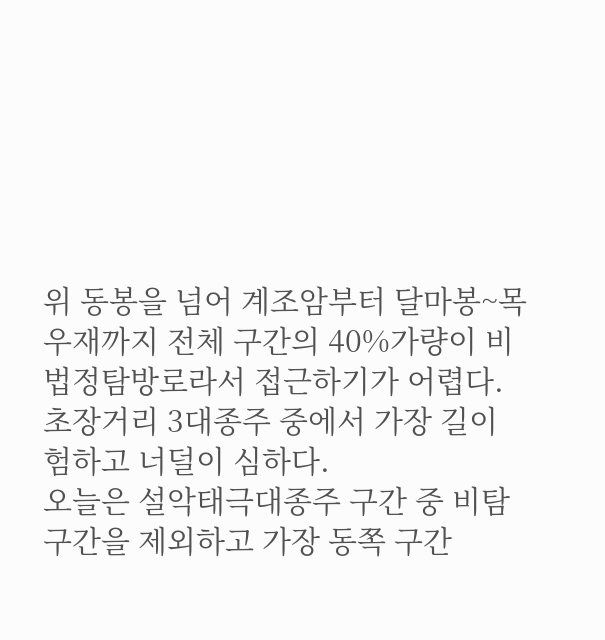위 동봉을 넘어 계조암부터 달마봉~목우재까지 전체 구간의 40%가량이 비법정탐방로라서 접근하기가 어렵다.
초장거리 3대종주 중에서 가장 길이 험하고 너덜이 심하다.
오늘은 설악태극대종주 구간 중 비탐구간을 제외하고 가장 동쪽 구간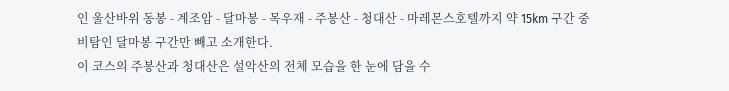인 울산바위 동봉 - 계조암 - 달마봉 - 목우재 - 주봉산 - 청대산 - 마레몬스호텔까지 약 15km 구간 중 비탐인 달마봉 구간만 빼고 소개한다.
이 코스의 주봉산과 청대산은 설악산의 전체 모습을 한 눈에 담을 수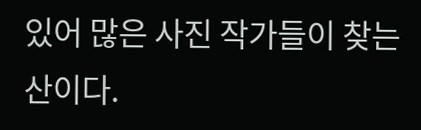있어 많은 사진 작가들이 찾는 산이다.